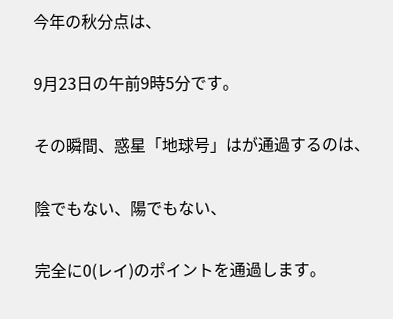今年の秋分点は、

9月23日の午前9時5分です。

その瞬間、惑星「地球号」はが通過するのは、

陰でもない、陽でもない、

完全に0(レイ)のポイントを通過します。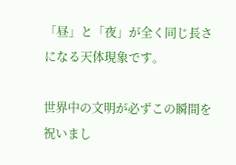「昼」と「夜」が全く同じ長さになる天体現象です。

世界中の文明が必ずこの瞬間を祝いまし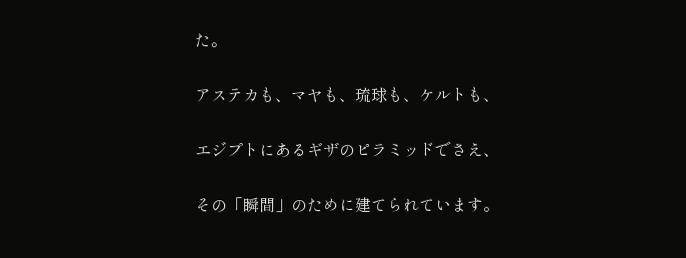た。

アステカも、マヤも、琉球も、ケルトも、

エジプトにあるギザのピラミッドでさえ、

その「瞬間」のために建てられています。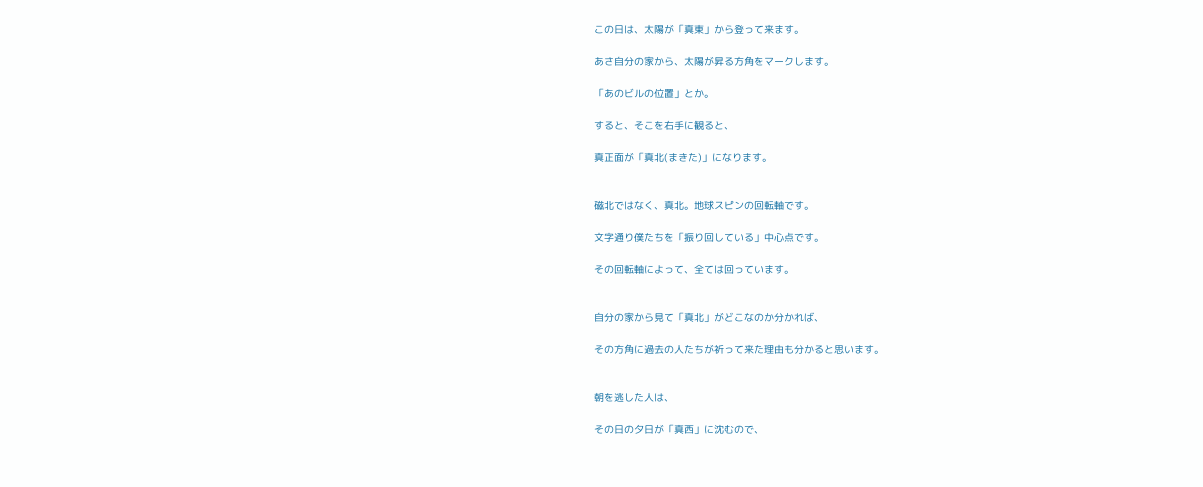この日は、太陽が「真東」から登って来ます。

あさ自分の家から、太陽が昇る方角をマークします。

「あのビルの位置」とか。

すると、そこを右手に観ると、

真正面が「真北(まきた)」になります。


磁北ではなく、真北。地球スピンの回転軸です。

文字通り僕たちを「振り回している」中心点です。

その回転軸によって、全ては回っています。


自分の家から見て「真北」がどこなのか分かれば、

その方角に過去の人たちが祈って来た理由も分かると思います。


朝を逃した人は、

その日の夕日が「真西」に沈むので、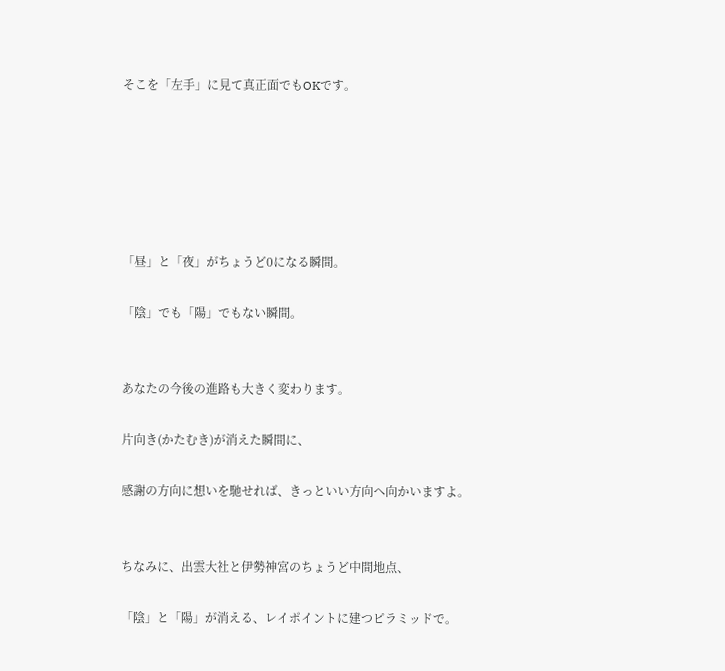そこを「左手」に見て真正面でもOKです。






「昼」と「夜」がちょうど0になる瞬間。

「陰」でも「陽」でもない瞬間。


あなたの今後の進路も大きく変わります。

片向き(かたむき)が消えた瞬間に、

感謝の方向に想いを馳せれば、きっといい方向へ向かいますよ。


ちなみに、出雲大社と伊勢神宮のちょうど中間地点、

「陰」と「陽」が消える、レイポイントに建つピラミッドで。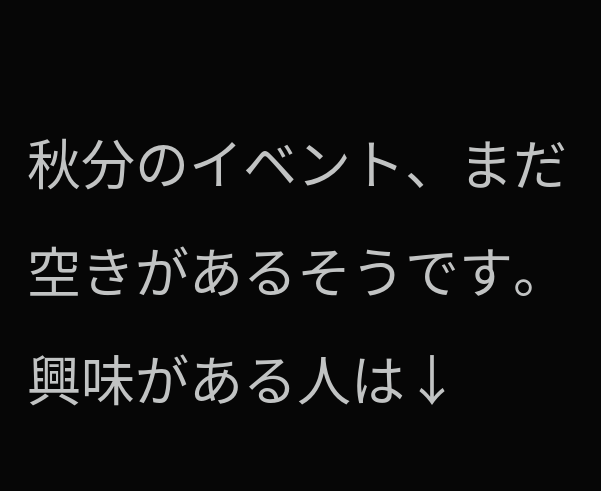秋分のイベント、まだ空きがあるそうです。興味がある人は↓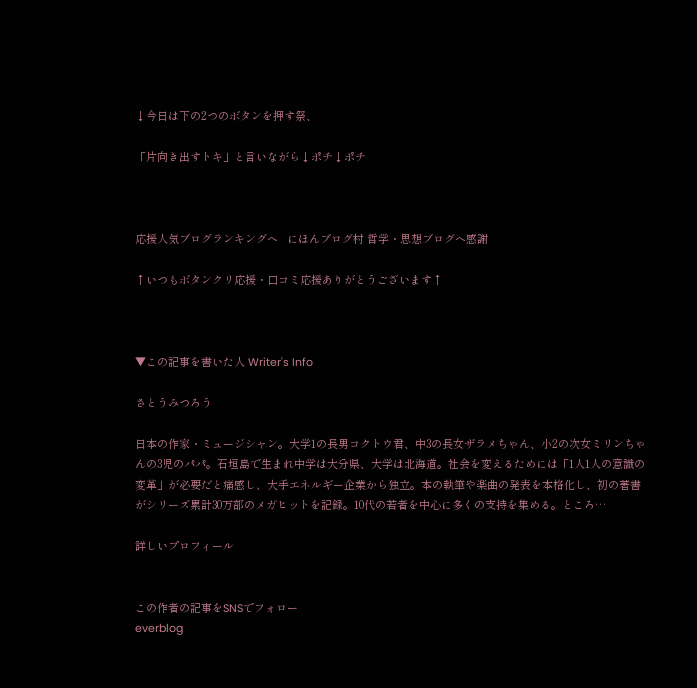↓今日は下の2つのボタンを押す祭、

「片向き出すトキ」と言いながら↓ポチ↓ポチ



応援人気ブログランキングへ   にほんブログ村 哲学・思想ブログへ感謝

↑いつもボタンクリ応援・口コミ応援ありがとうございます↑



▼この記事を書いた人 Writer's Info

さとうみつろう

日本の作家・ミュージシャン。大学1の長男コクトウ君、中3の長女ザラメちゃん、小2の次女ミリンちゃんの3児のパパ。石垣島で生まれ中学は大分県、大学は北海道。社会を変えるためには「1人1人の意識の変革」が必要だと痛感し、大手エネルギー企業から独立。本の執筆や楽曲の発表を本格化し、初の著書がシリーズ累計30万部のメガヒットを記録。10代の若者を中心に多くの支持を集める。ところ…

詳しいプロフィール


この作者の記事をSNSでフォロー
everblog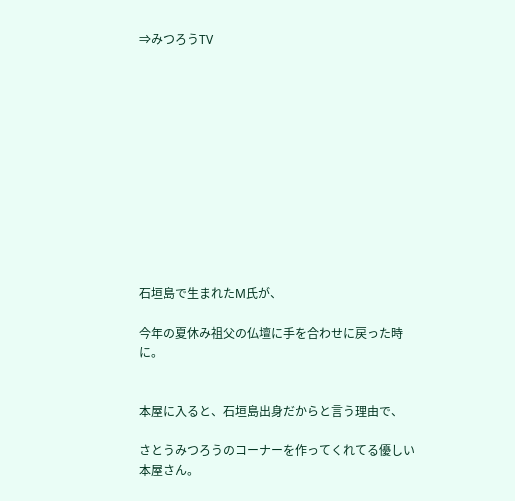⇒みつろうTV












石垣島で生まれたM氏が、

今年の夏休み祖父の仏壇に手を合わせに戻った時に。


本屋に入ると、石垣島出身だからと言う理由で、

さとうみつろうのコーナーを作ってくれてる優しい本屋さん。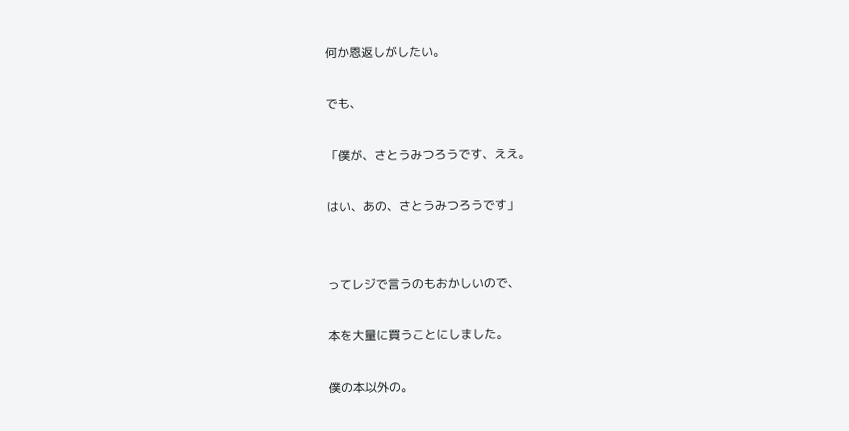何か恩返しがしたい。

でも、

「僕が、さとうみつろうです、ええ。

はい、あの、さとうみつろうです」


ってレジで言うのもおかしいので、

本を大量に買うことにしました。

僕の本以外の。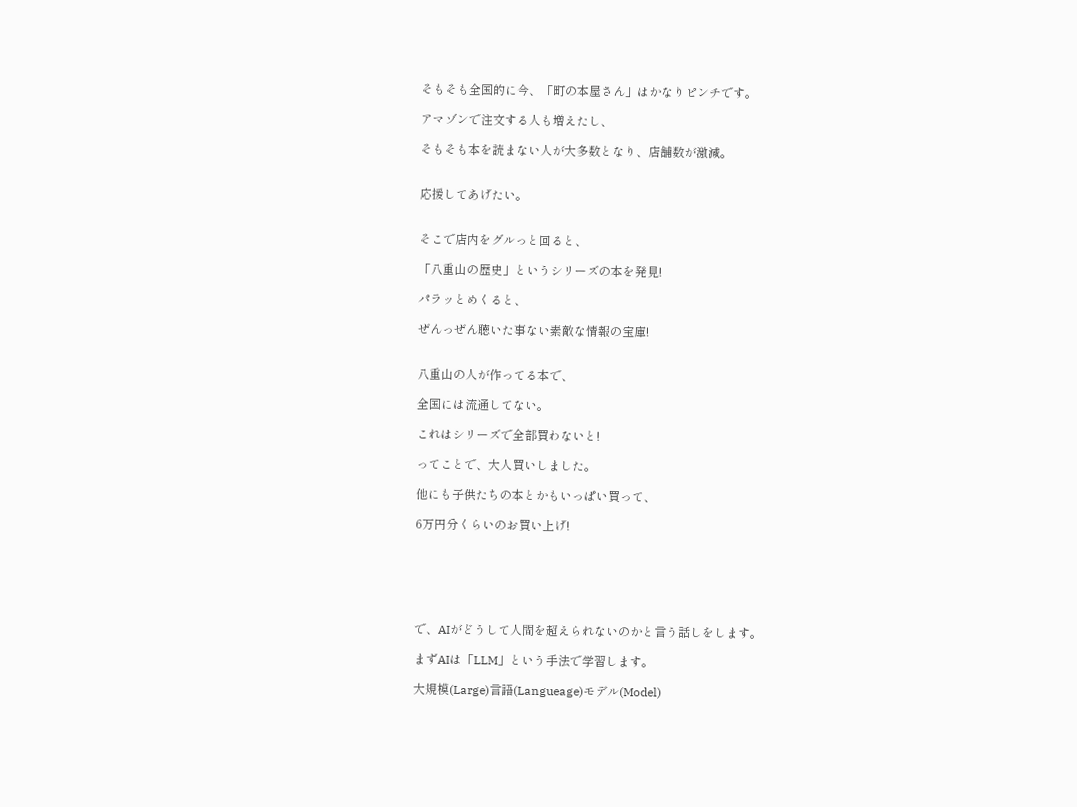そもそも全国的に今、「町の本屋さん」はかなりピンチです。

アマゾンで注文する人も増えたし、

そもそも本を読まない人が大多数となり、店舗数が激減。


応援してあげたい。


そこで店内をグルっと回ると、

「八重山の歴史」というシリーズの本を発見!

パラッとめくると、

ぜんっぜん聴いた事ない素敵な情報の宝庫!


八重山の人が作ってる本で、

全国には流通してない。

これはシリーズで全部買わないと!

ってことで、大人買いしました。

他にも子供たちの本とかもいっぱい買って、

6万円分くらいのお買い上げ!






で、AIがどうして人間を超えられないのかと言う話しをします。

まずAIは「LLM」という手法で学習します。

大規模(Large)言語(Langueage)モデル(Model)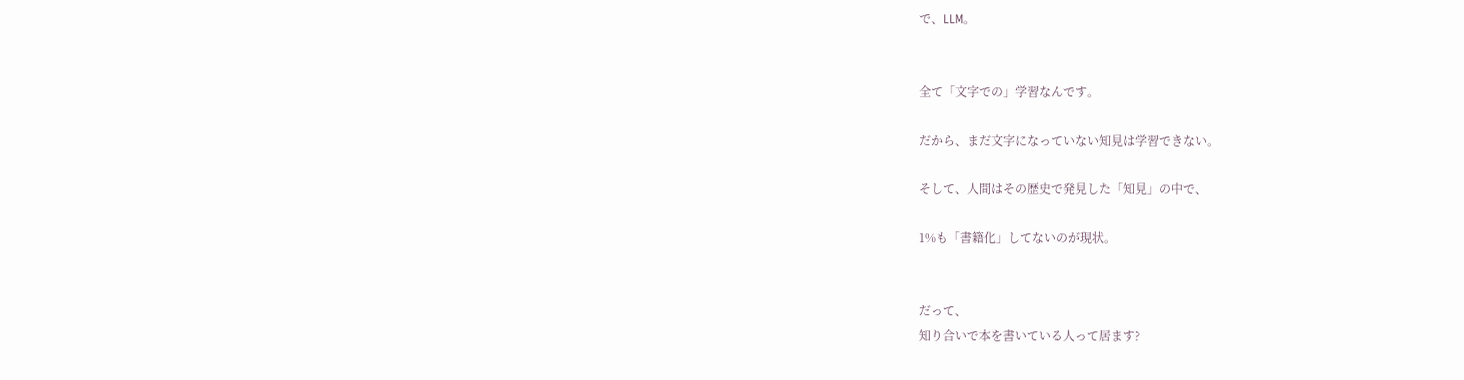で、LLM。


全て「文字での」学習なんです。

だから、まだ文字になっていない知見は学習できない。

そして、人間はその歴史で発見した「知見」の中で、

1%も「書籍化」してないのが現状。


だって、
知り合いで本を書いている人って居ます?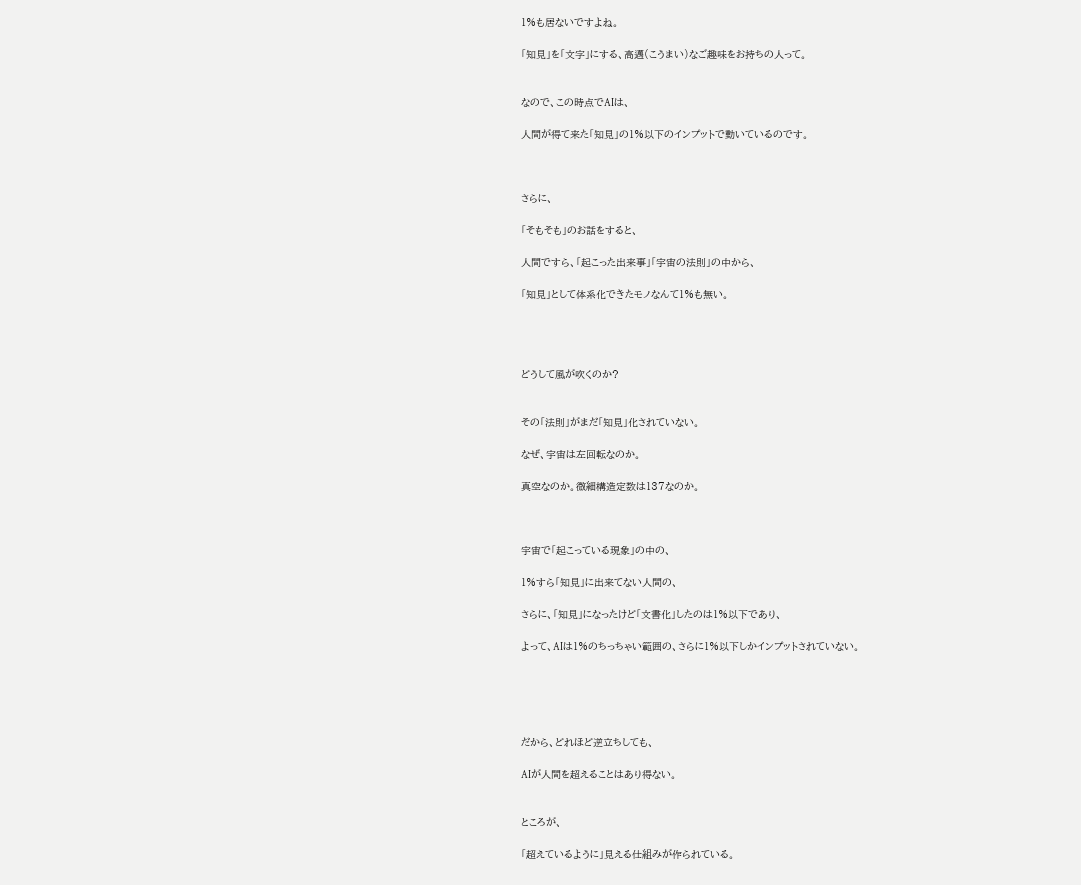1%も居ないですよね。

「知見」を「文字」にする、高邁(こうまい)なご趣味をお持ちの人って。


なので、この時点でAIは、

人間が得て来た「知見」の1%以下のインプットで動いているのです。



さらに、

「そもそも」のお話をすると、

人間ですら、「起こった出来事」「宇宙の法則」の中から、

「知見」として体系化できたモノなんて1%も無い。




どうして風が吹くのか?


その「法則」がまだ「知見」化されていない。

なぜ、宇宙は左回転なのか。

真空なのか。微細構造定数は137なのか。



宇宙で「起こっている現象」の中の、

1%すら「知見」に出来てない人間の、

さらに、「知見」になったけど「文書化」したのは1%以下であり、

よって、AIは1%のちっちゃい範囲の、さらに1%以下しかインプットされていない。





だから、どれほど逆立ちしても、

AIが人間を超えることはあり得ない。


ところが、

「超えているように」見える仕組みが作られている。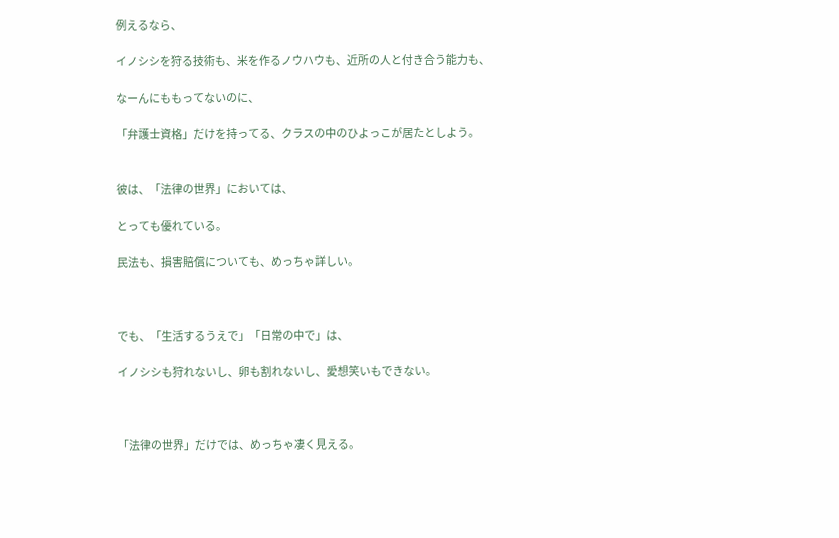例えるなら、

イノシシを狩る技術も、米を作るノウハウも、近所の人と付き合う能力も、

なーんにももってないのに、

「弁護士資格」だけを持ってる、クラスの中のひよっこが居たとしよう。


彼は、「法律の世界」においては、

とっても優れている。

民法も、損害賠償についても、めっちゃ詳しい。



でも、「生活するうえで」「日常の中で」は、

イノシシも狩れないし、卵も割れないし、愛想笑いもできない。



「法律の世界」だけでは、めっちゃ凄く見える。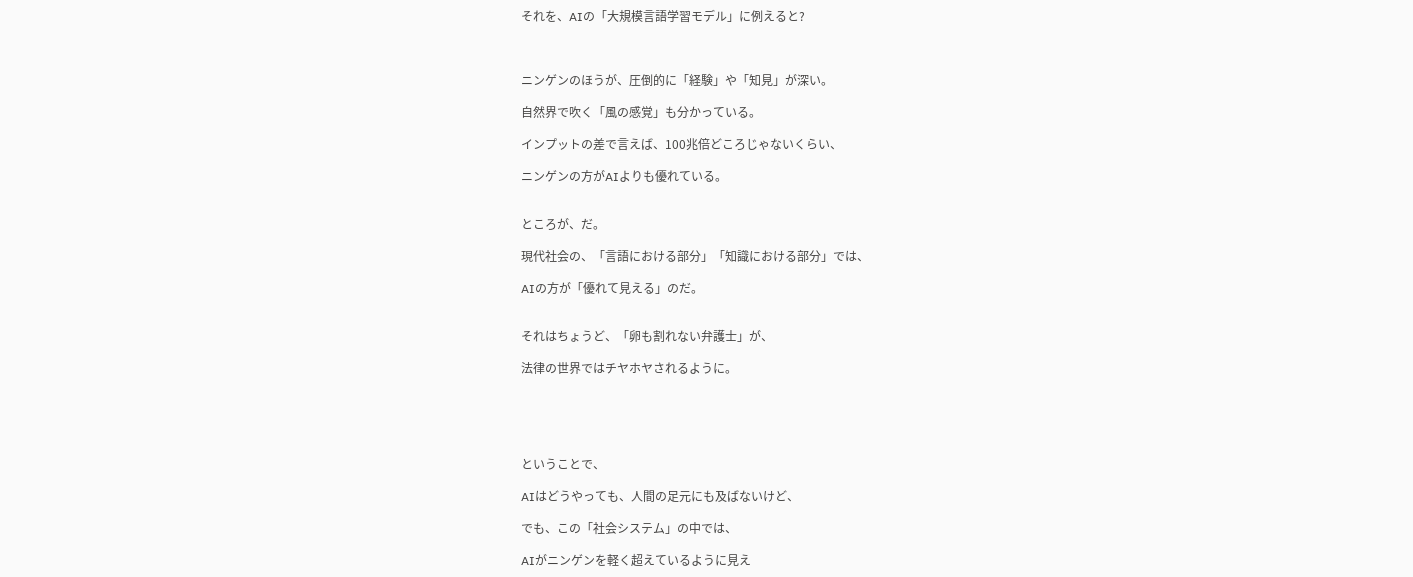それを、AIの「大規模言語学習モデル」に例えると?



ニンゲンのほうが、圧倒的に「経験」や「知見」が深い。

自然界で吹く「風の感覚」も分かっている。

インプットの差で言えば、100兆倍どころじゃないくらい、

ニンゲンの方がAIよりも優れている。


ところが、だ。

現代社会の、「言語における部分」「知識における部分」では、

AIの方が「優れて見える」のだ。


それはちょうど、「卵も割れない弁護士」が、

法律の世界ではチヤホヤされるように。





ということで、

AIはどうやっても、人間の足元にも及ばないけど、

でも、この「社会システム」の中では、

AIがニンゲンを軽く超えているように見え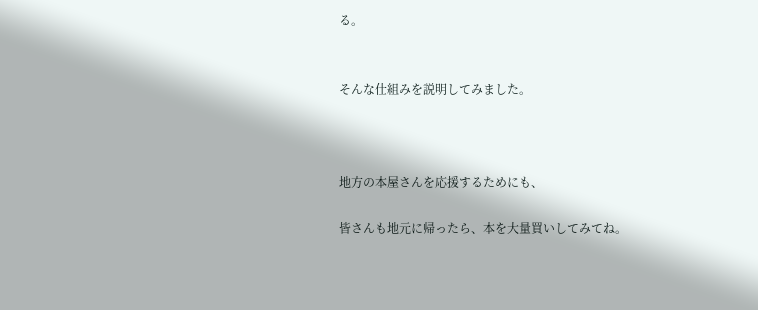る。


そんな仕組みを説明してみました。



地方の本屋さんを応援するためにも、

皆さんも地元に帰ったら、本を大量買いしてみてね。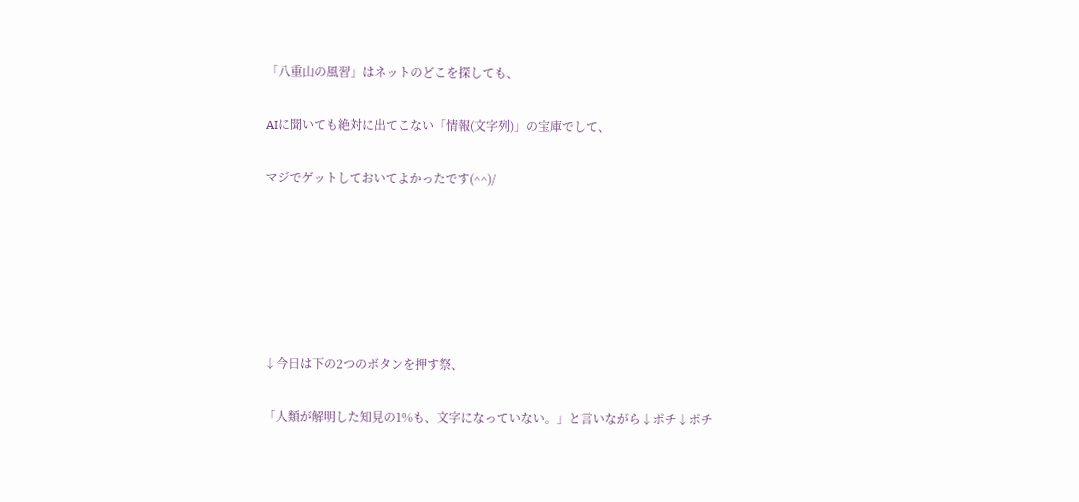「八重山の風習」はネットのどこを探しても、

AIに聞いても絶対に出てこない「情報(文字列)」の宝庫でして、

マジでゲットしておいてよかったです(^^)/






↓今日は下の2つのボタンを押す祭、

「人類が解明した知見の1%も、文字になっていない。」と言いながら↓ポチ↓ポチ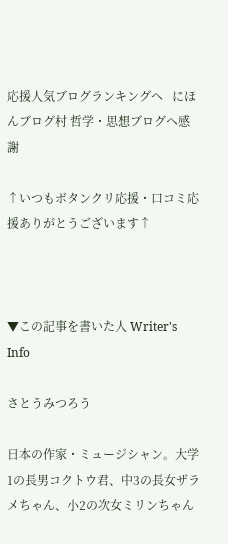応援人気ブログランキングへ   にほんブログ村 哲学・思想ブログへ感謝

↑いつもボタンクリ応援・口コミ応援ありがとうございます↑



▼この記事を書いた人 Writer's Info

さとうみつろう

日本の作家・ミュージシャン。大学1の長男コクトウ君、中3の長女ザラメちゃん、小2の次女ミリンちゃん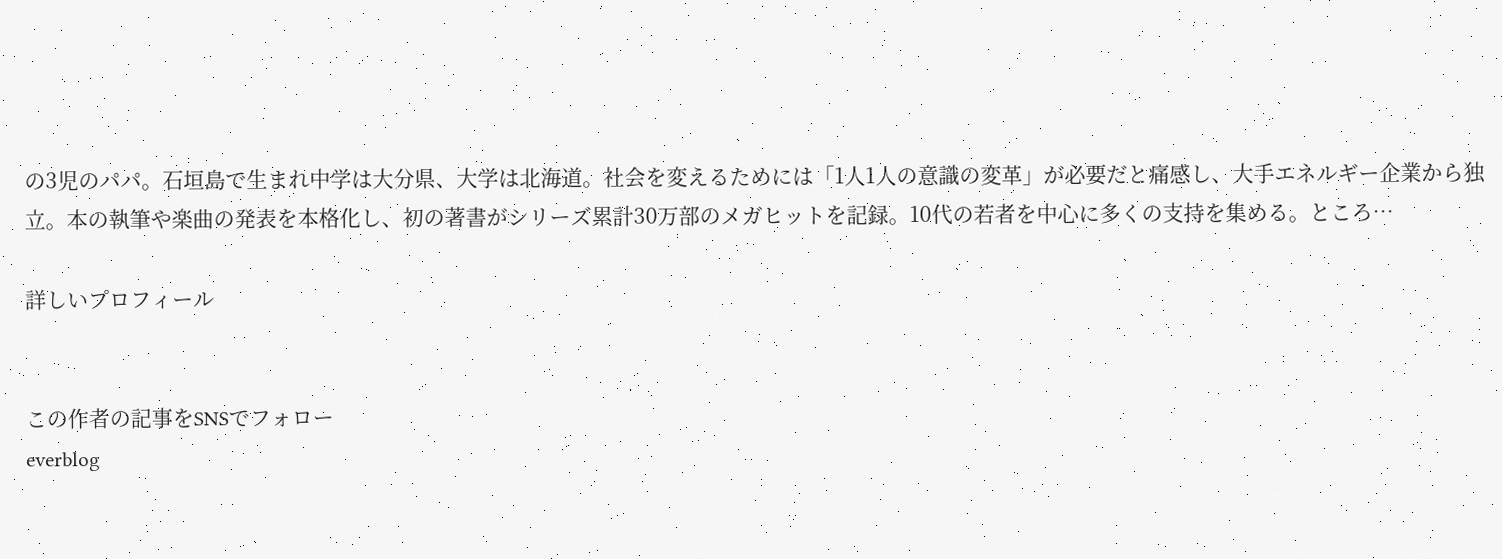の3児のパパ。石垣島で生まれ中学は大分県、大学は北海道。社会を変えるためには「1人1人の意識の変革」が必要だと痛感し、大手エネルギー企業から独立。本の執筆や楽曲の発表を本格化し、初の著書がシリーズ累計30万部のメガヒットを記録。10代の若者を中心に多くの支持を集める。ところ…

詳しいプロフィール


この作者の記事をSNSでフォロー
everblog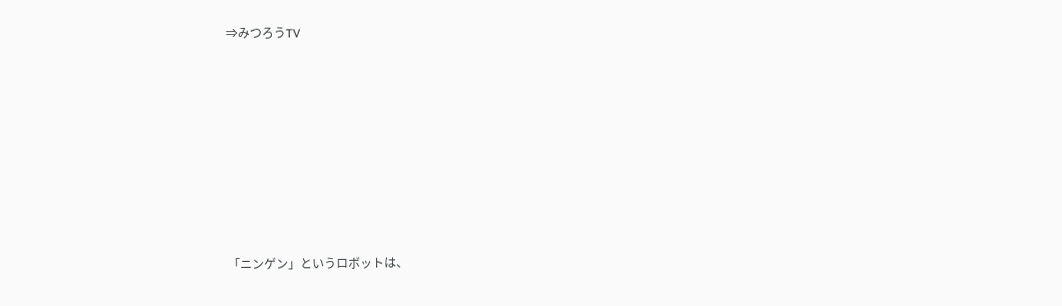⇒みつろうTV










「ニンゲン」というロボットは、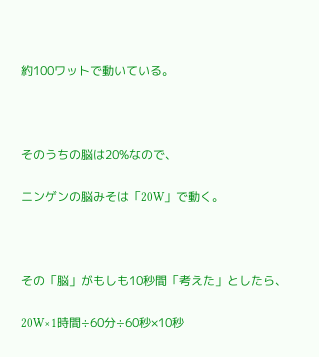約100ワットで動いている。



そのうちの脳は20%なので、

ニンゲンの脳みそは「20W」で動く。



その「脳」がもしも10秒間「考えた」としたら、

20W×1時間÷60分÷60秒×10秒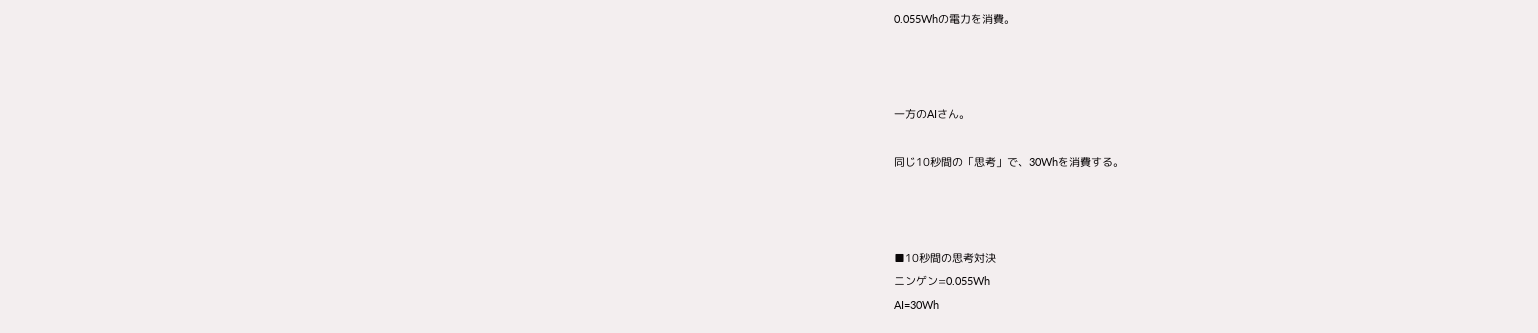0.055Whの電力を消費。



一方のAIさん。

同じ10秒間の「思考」で、30Whを消費する。



■10秒間の思考対決
ニンゲン=0.055Wh
AI=30Wh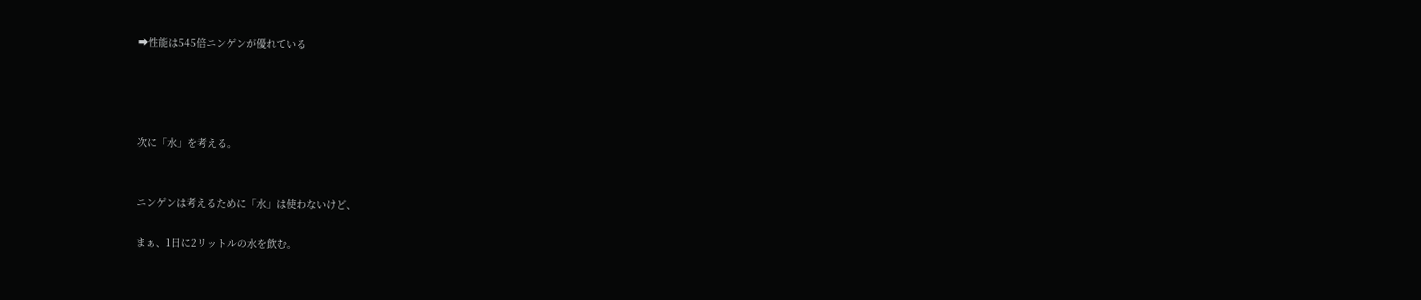➡性能は545倍ニンゲンが優れている




次に「水」を考える。


ニンゲンは考えるために「水」は使わないけど、

まぁ、1日に2リットルの水を飲む。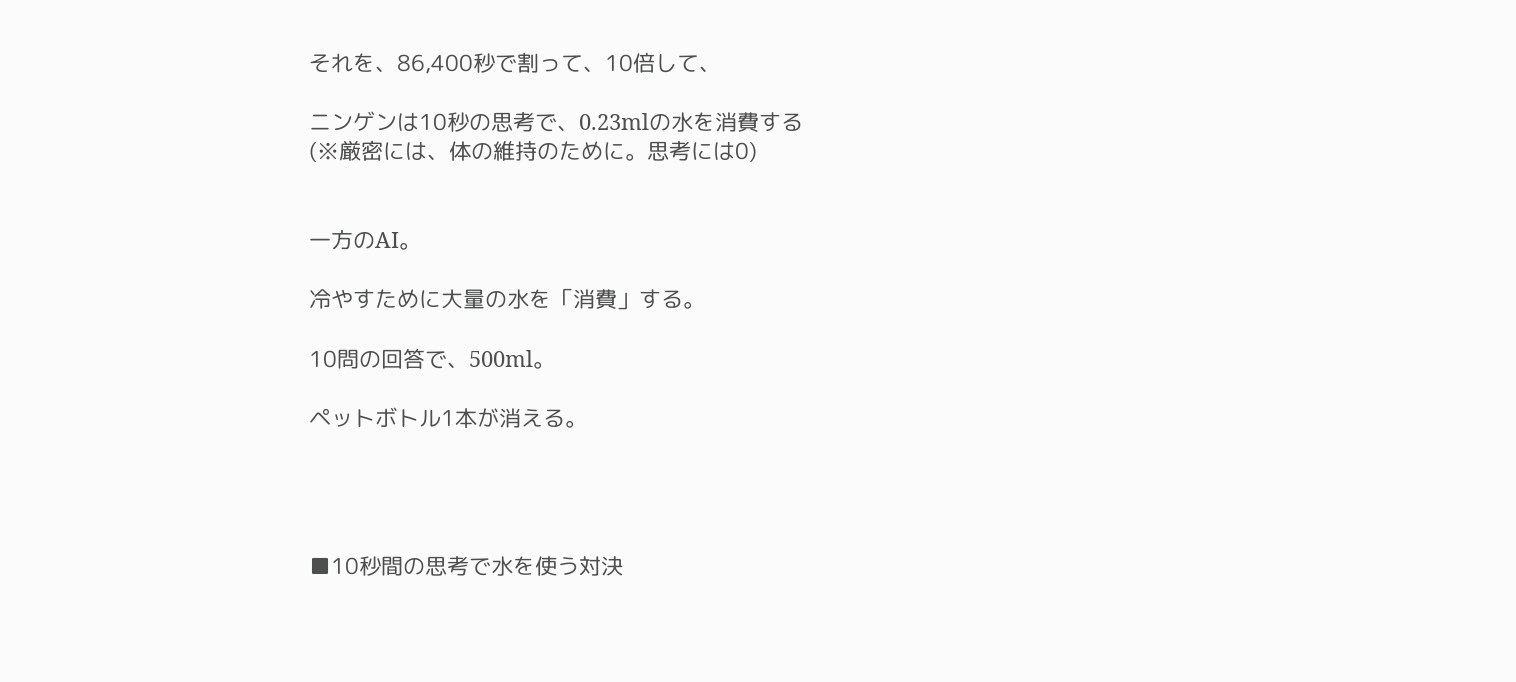それを、86,400秒で割って、10倍して、

ニンゲンは10秒の思考で、0.23mlの水を消費する
(※厳密には、体の維持のために。思考には0)


一方のAI。

冷やすために大量の水を「消費」する。

10問の回答で、500ml。

ペットボトル1本が消える。




■10秒間の思考で水を使う対決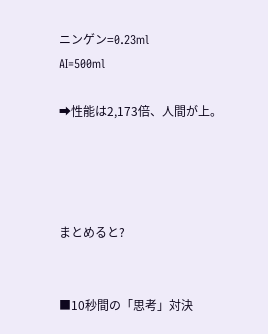ニンゲン=0.23ml
AI=500ml

➡性能は2,173倍、人間が上。




まとめると?


■10秒間の「思考」対決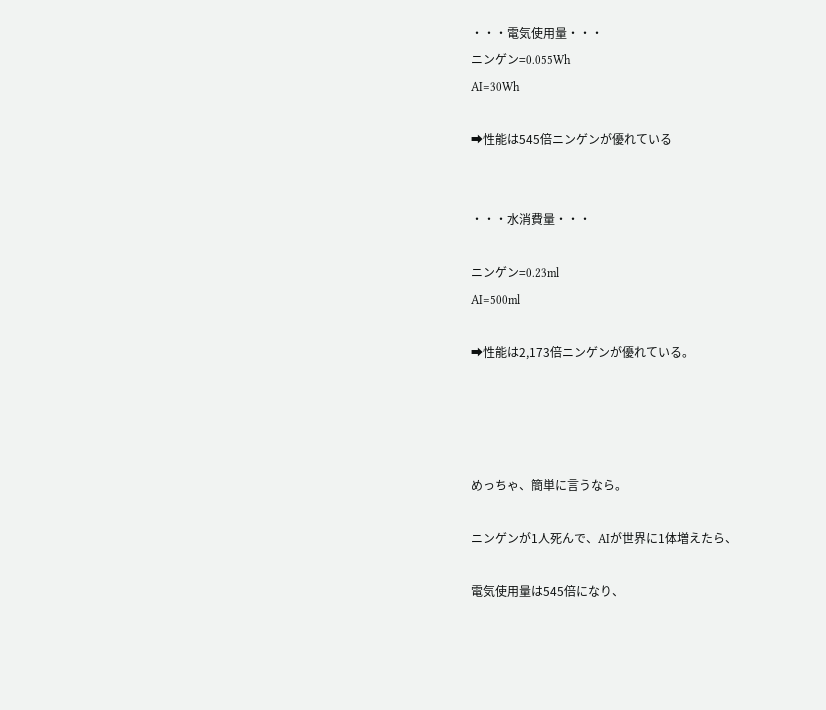・・・電気使用量・・・
ニンゲン=0.055Wh
AI=30Wh

➡性能は545倍ニンゲンが優れている


・・・水消費量・・・

ニンゲン=0.23ml
AI=500ml

➡性能は2,173倍ニンゲンが優れている。




めっちゃ、簡単に言うなら。

ニンゲンが1人死んで、AIが世界に1体増えたら、

電気使用量は545倍になり、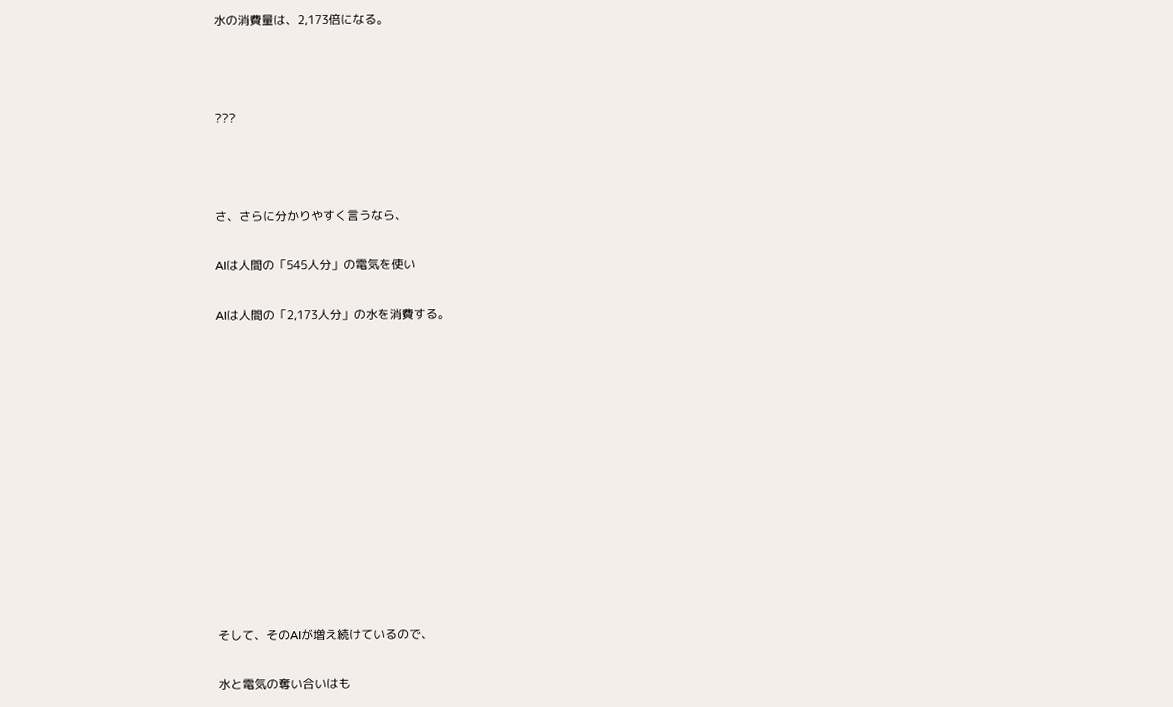水の消費量は、2,173倍になる。



???



さ、さらに分かりやすく言うなら、

AIは人間の「545人分」の電気を使い

AIは人間の「2,173人分」の水を消費する。












そして、そのAIが増え続けているので、

水と電気の奪い合いはも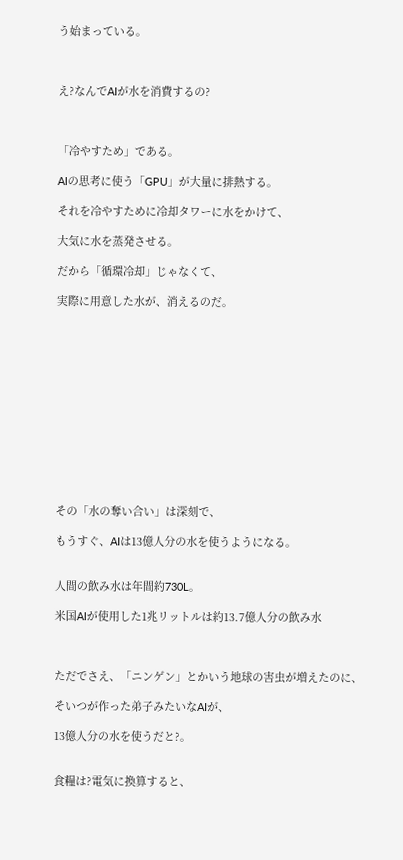う始まっている。



え?なんでAIが水を消費するの?



「冷やすため」である。

AIの思考に使う「GPU」が大量に排熱する。

それを冷やすために冷却タワーに水をかけて、

大気に水を蒸発させる。

だから「循環冷却」じゃなくて、

実際に用意した水が、消えるのだ。













その「水の奪い合い」は深刻で、

もうすぐ、AIは13億人分の水を使うようになる。


人間の飲み水は年間約730L。

米国AIが使用した1兆リットルは約13.7億人分の飲み水



ただでさえ、「ニンゲン」とかいう地球の害虫が増えたのに、

そいつが作った弟子みたいなAIが、

13億人分の水を使うだと?。


食糧は?電気に換算すると、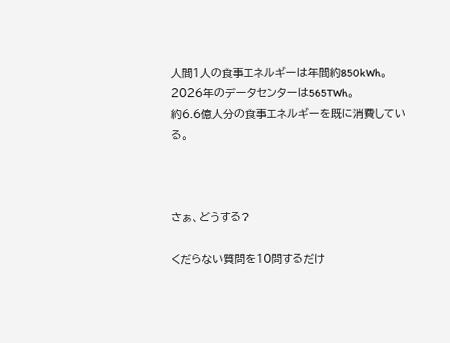人間1人の食事エネルギーは年間約850kWh。
2026年のデータセンターは565TWh。
約6.6億人分の食事エネルギーを既に消費している。



さぁ、どうする?

くだらない質問を10問するだけ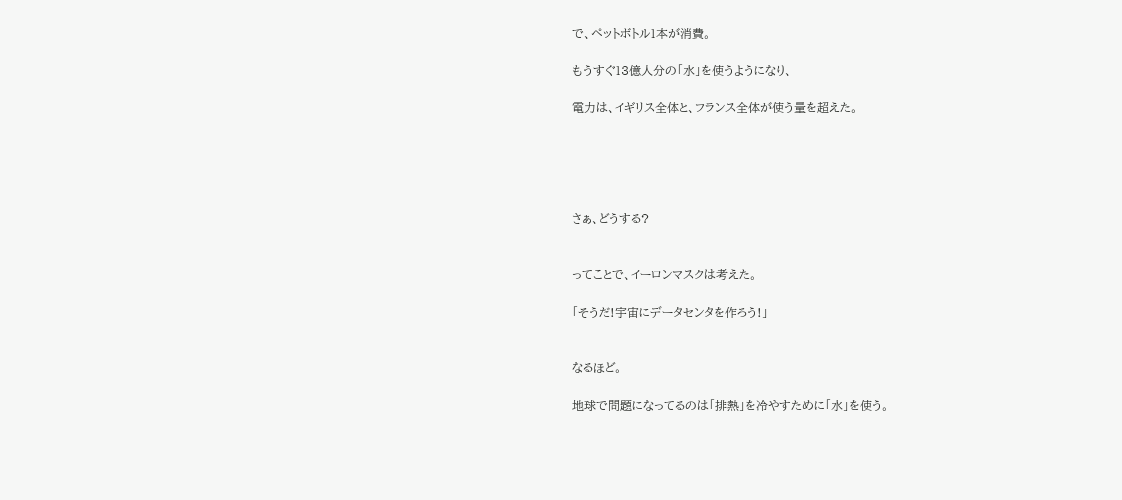で、ペットボトル1本が消費。

もうすぐ13億人分の「水」を使うようになり、

電力は、イギリス全体と、フランス全体が使う量を超えた。





さぁ、どうする?


ってことで、イーロンマスクは考えた。

「そうだ!宇宙にデータセンタを作ろう!」


なるほど。

地球で問題になってるのは「排熱」を冷やすために「水」を使う。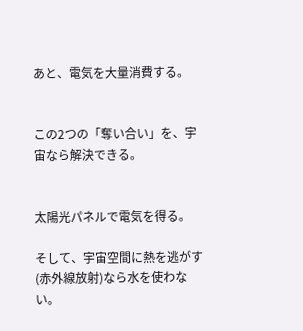あと、電気を大量消費する。


この2つの「奪い合い」を、宇宙なら解決できる。


太陽光パネルで電気を得る。

そして、宇宙空間に熱を逃がす(赤外線放射)なら水を使わない。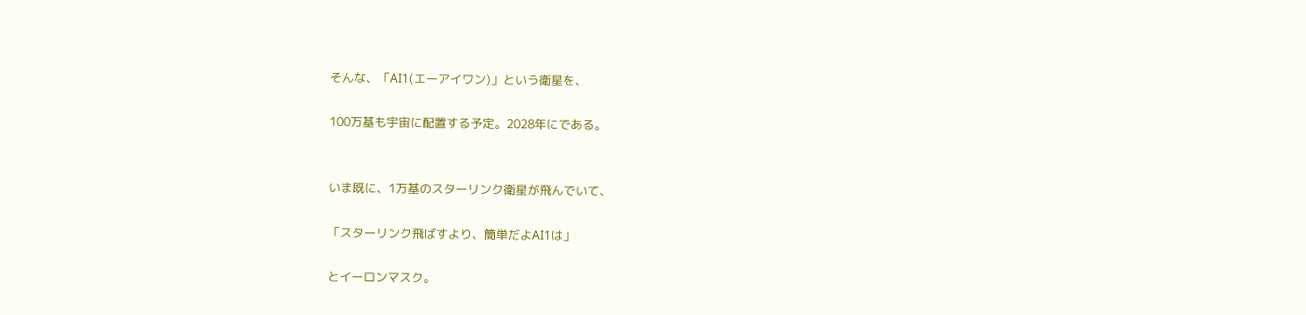そんな、「AI1(エーアイワン)」という衛星を、

100万基も宇宙に配置する予定。2028年にである。


いま既に、1万基のスターリンク衛星が飛んでいて、

「スターリンク飛ばすより、簡単だよAI1は」

とイーロンマスク。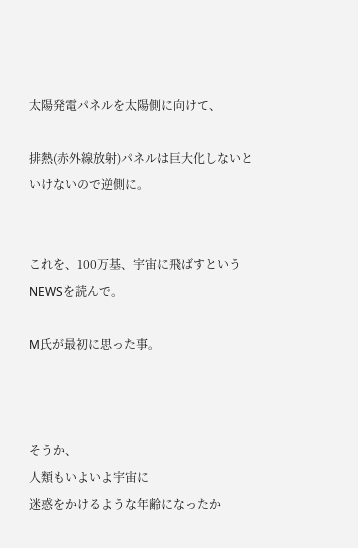太陽発電パネルを太陽側に向けて、

排熱(赤外線放射)パネルは巨大化しないといけないので逆側に。


これを、100万基、宇宙に飛ばすというNEWSを読んで。

M氏が最初に思った事。



そうか、
人類もいよいよ宇宙に
迷惑をかけるような年齢になったか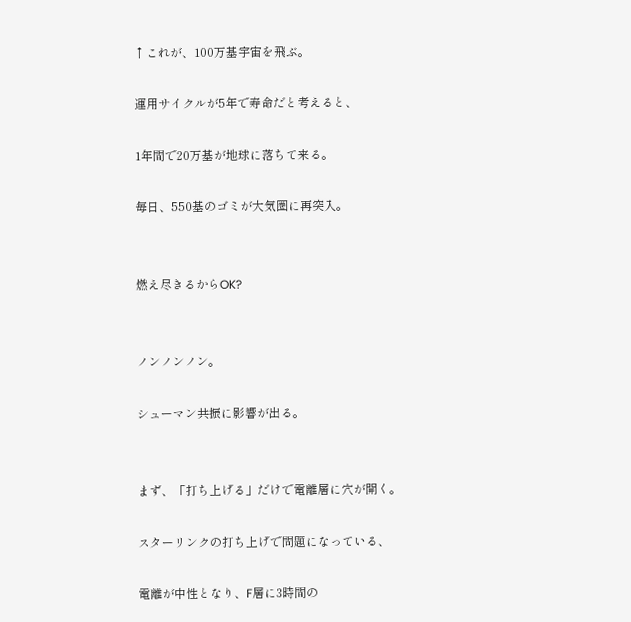↑これが、100万基宇宙を飛ぶ。

運用サイクルが5年で寿命だと考えると、

1年間で20万基が地球に落ちて来る。

毎日、550基のゴミが大気圏に再突入。


燃え尽きるからOK?


ノンノンノン。

シューマン共振に影響が出る。


まず、「打ち上げる」だけで電離層に穴が開く。

スターリンクの打ち上げで問題になっている、

電離が中性となり、F層に3時間の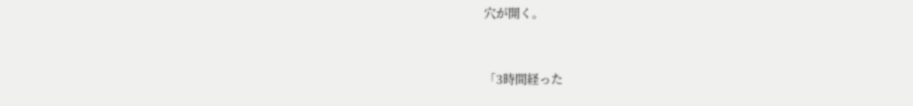穴が開く。


「3時間経った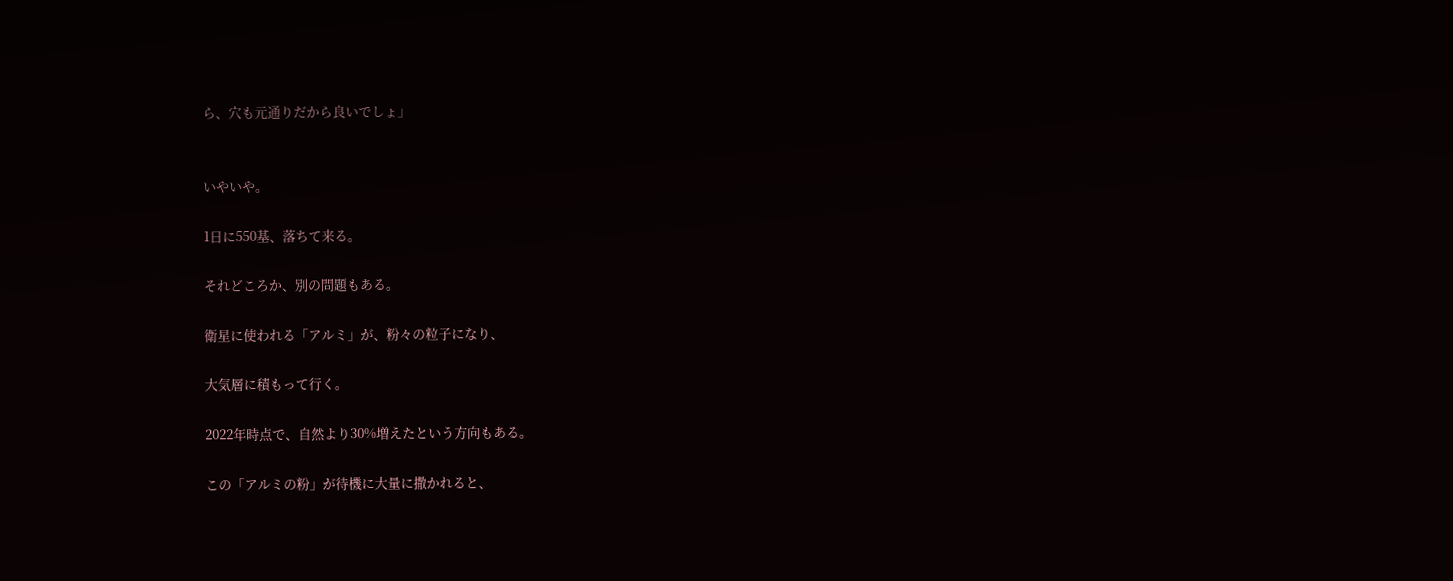ら、穴も元通りだから良いでしょ」


いやいや。

1日に550基、落ちて来る。

それどころか、別の問題もある。

衛星に使われる「アルミ」が、粉々の粒子になり、

大気層に積もって行く。

2022年時点で、自然より30%増えたという方向もある。

この「アルミの粉」が待機に大量に撒かれると、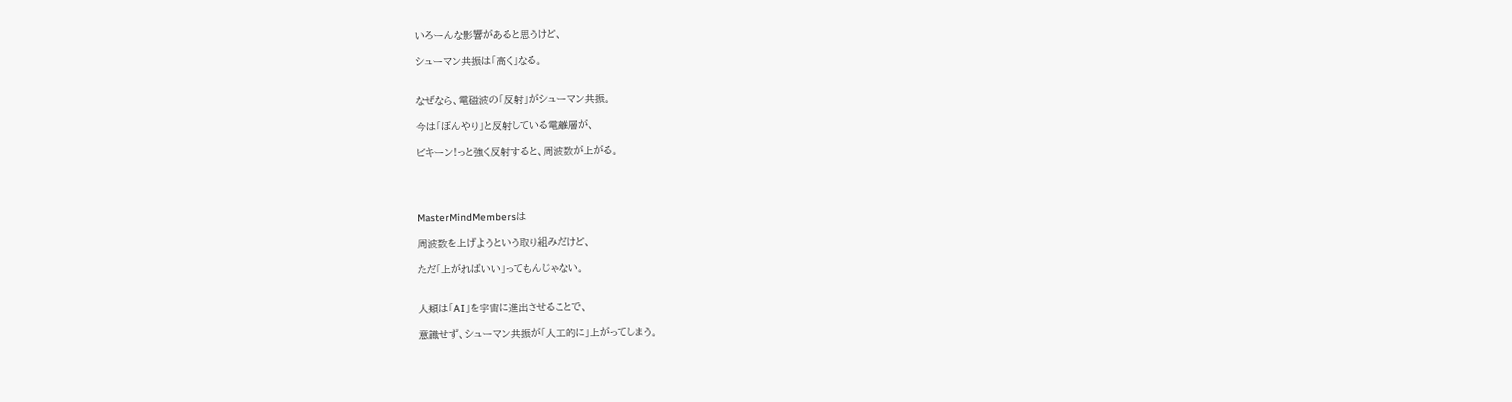いろーんな影響があると思うけど、

シューマン共振は「高く」なる。


なぜなら、電磁波の「反射」がシューマン共振。

今は「ぼんやり」と反射している電離層が、

ビキーン!っと強く反射すると、周波数が上がる。




MasterMindMembersは

周波数を上げようという取り組みだけど、

ただ「上がればいい」ってもんじゃない。


人類は「AI」を宇宙に進出させることで、

意識せず、シューマン共振が「人工的に」上がってしまう。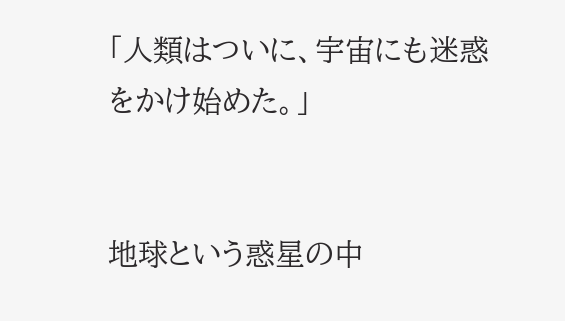「人類はついに、宇宙にも迷惑をかけ始めた。」


地球という惑星の中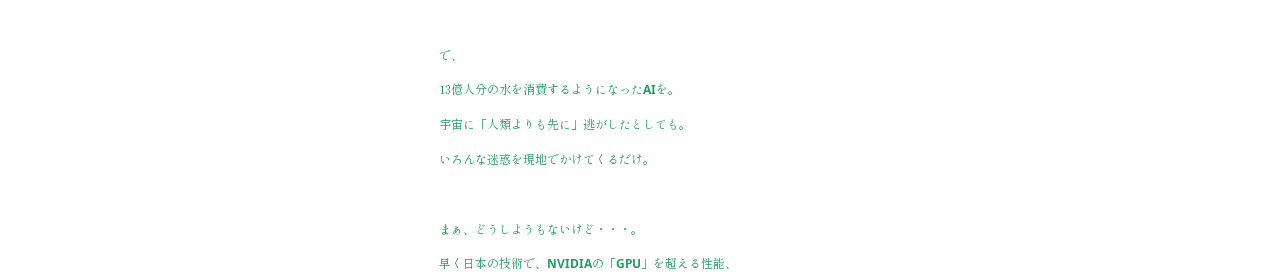で、

13億人分の水を消費するようになったAIを。

宇宙に「人類よりも先に」逃がしたとしても。

いろんな迷惑を現地でかけてくるだけ。



まぁ、どうしようもないけど・・・。

早く日本の技術で、NVIDIAの「GPU」を超える性能、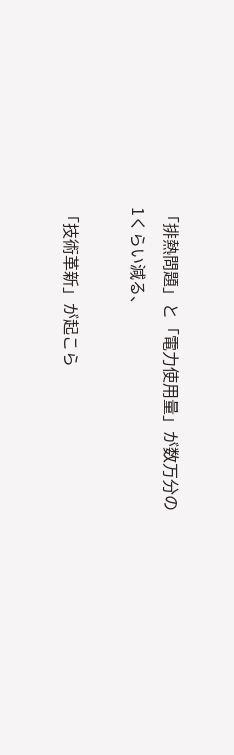「排熱問題」と「電力使用量」が数万分の1くらい減る、

「技術革新」が起こら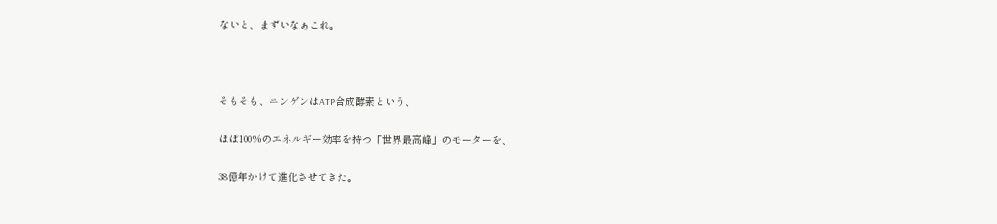ないと、まずいなぁこれ。



そもそも、ニンゲンはATP合成酵素という、

ほぼ100%のエネルギー効率を持つ「世界最高峰」のモーターを、

38億年かけて進化させてきた。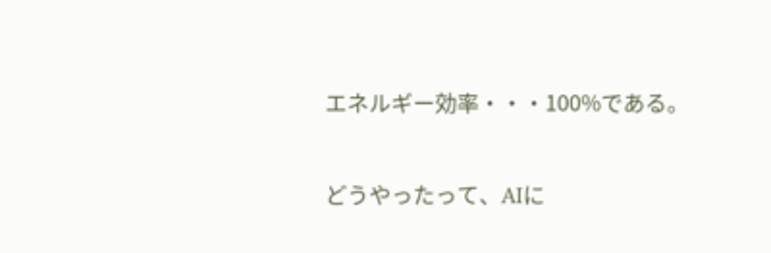エネルギー効率・・・100%である。


どうやったって、AIに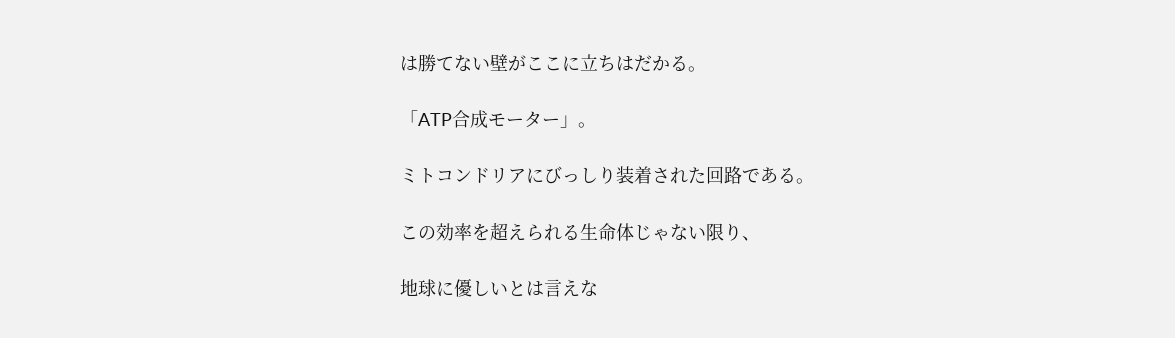は勝てない壁がここに立ちはだかる。

「ATP合成モーター」。

ミトコンドリアにびっしり装着された回路である。

この効率を超えられる生命体じゃない限り、

地球に優しいとは言えな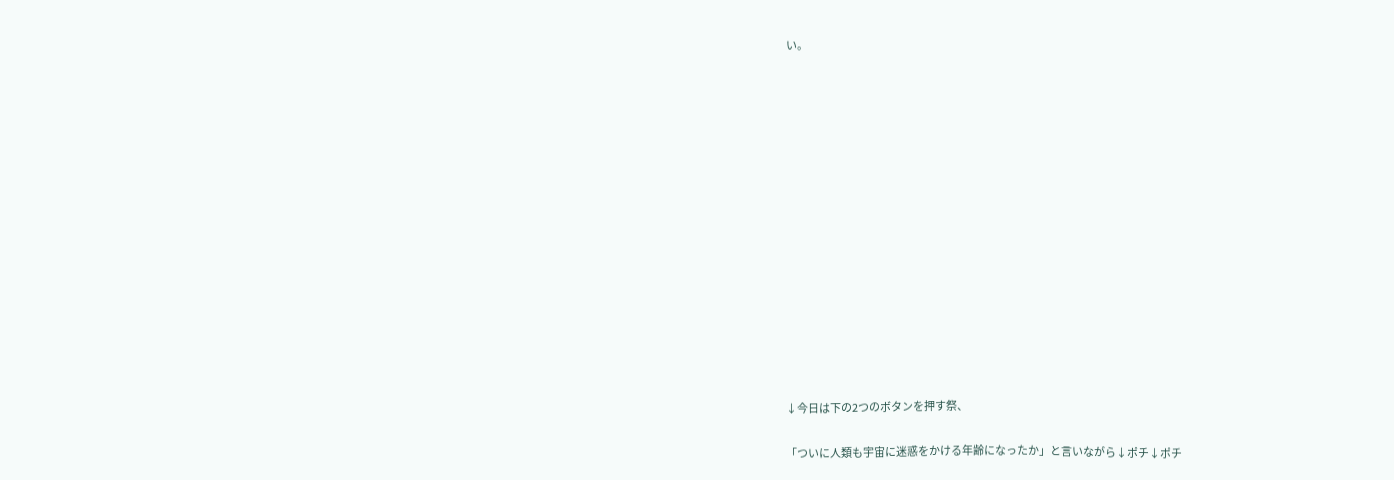い。















↓今日は下の2つのボタンを押す祭、

「ついに人類も宇宙に迷惑をかける年齢になったか」と言いながら↓ポチ↓ポチ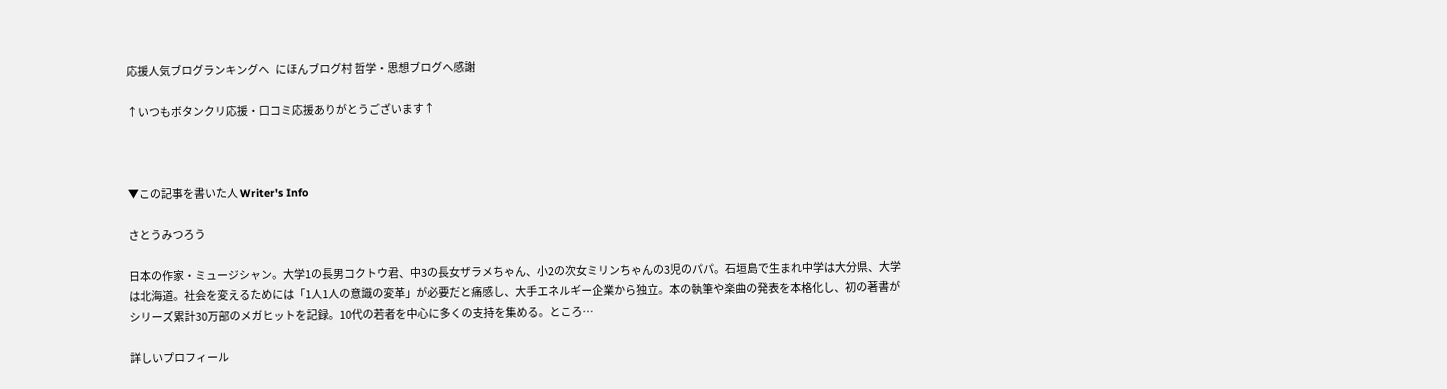応援人気ブログランキングへ   にほんブログ村 哲学・思想ブログへ感謝

↑いつもボタンクリ応援・口コミ応援ありがとうございます↑



▼この記事を書いた人 Writer's Info

さとうみつろう

日本の作家・ミュージシャン。大学1の長男コクトウ君、中3の長女ザラメちゃん、小2の次女ミリンちゃんの3児のパパ。石垣島で生まれ中学は大分県、大学は北海道。社会を変えるためには「1人1人の意識の変革」が必要だと痛感し、大手エネルギー企業から独立。本の執筆や楽曲の発表を本格化し、初の著書がシリーズ累計30万部のメガヒットを記録。10代の若者を中心に多くの支持を集める。ところ…

詳しいプロフィール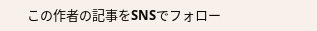この作者の記事をSNSでフォロー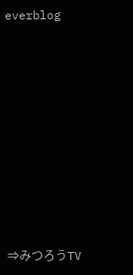everblog












⇒みつろうTV